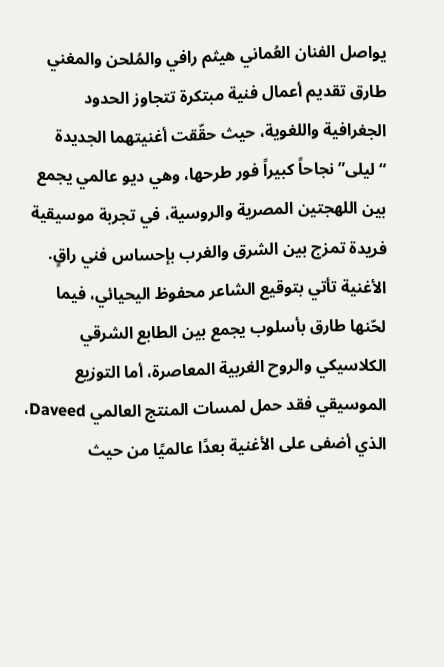يواصل الفنان العُماني هيثم رافي والمُلحن والمغني طارق تقديم أعمال فنية مبتكرة تتجاوز الحدود الجغرافية واللغوية، حيث حقّقت أغنيتهما الجديدة “ليلى” نجاحاً كبيراً فور طرحها، وهي ديو عالمي يجمع بين اللهجتين المصرية والروسية، في تجربة موسيقية فريدة تمزج بين الشرق والغرب بإحساس فني راقٍ.
الأغنية تأتي بتوقيع الشاعر محفوظ اليحيائي، فيما لحّنها طارق بأسلوب يجمع بين الطابع الشرقي الكلاسيكي والروح الغربية المعاصرة، أما التوزيع الموسيقي فقد حمل لمسات المنتج العالمي Daveed، الذي أضفى على الأغنية بعدًا عالميًا من حيث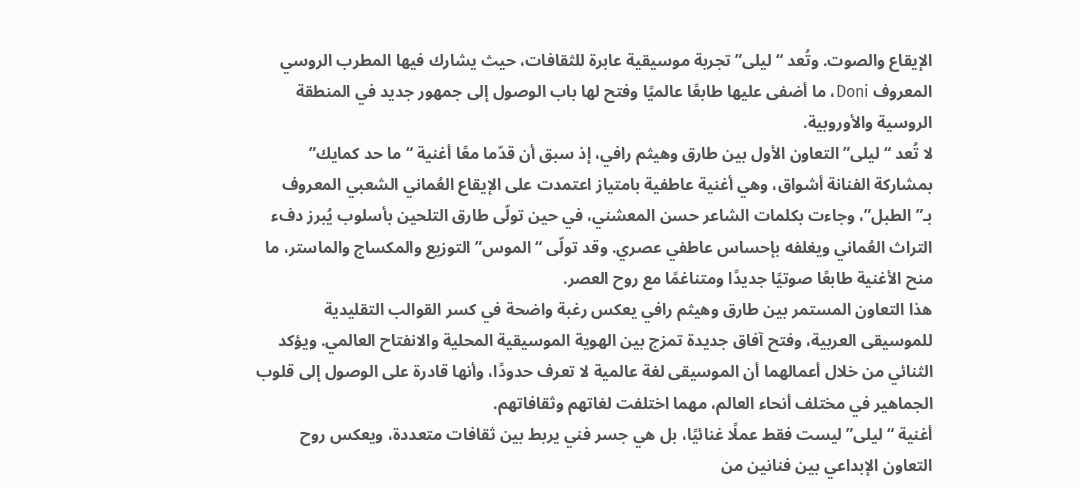الإيقاع والصوت. وتُعد “ليلى” تجربة موسيقية عابرة للثقافات، حيث يشارك فيها المطرب الروسي المعروف Doni، ما أضفى عليها طابعًا عالميًا وفتح لها باب الوصول إلى جمهور جديد في المنطقة الروسية والأوروبية.
لا تُعد “ليلى” التعاون الأول بين طارق وهيثم رافي، إذ سبق أن قدّما معًا أغنية “ما حد كمايك” بمشاركة الفنانة أشواق، وهي أغنية عاطفية بامتياز اعتمدت على الإيقاع العُماني الشعبي المعروف بـ”الطبل”، وجاءت بكلمات الشاعر حسن المعشني، في حين تولّى طارق التلحين بأسلوب يُبرز دفء التراث العُماني ويغلفه بإحساس عاطفي عصري. وقد تولّى “الموس” التوزيع والمكساج والماستر، ما منح الأغنية طابعًا صوتيًا جديدًا ومتناغمًا مع روح العصر.
هذا التعاون المستمر بين طارق وهيثم رافي يعكس رغبة واضحة في كسر القوالب التقليدية للموسيقى العربية، وفتح آفاق جديدة تمزج بين الهوية الموسيقية المحلية والانفتاح العالمي. ويؤكد الثنائي من خلال أعمالهما أن الموسيقى لغة عالمية لا تعرف حدودًا، وأنها قادرة على الوصول إلى قلوب الجماهير في مختلف أنحاء العالم، مهما اختلفت لغاتهم وثقافاتهم.
أغنية “ليلى” ليست فقط عملًا غنائيًا، بل هي جسر فني يربط بين ثقافات متعددة، ويعكس روح التعاون الإبداعي بين فنانين من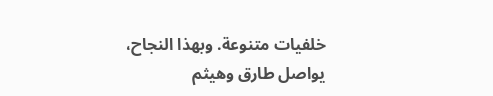خلفيات متنوعة. وبهذا النجاح، يواصل طارق وهيثم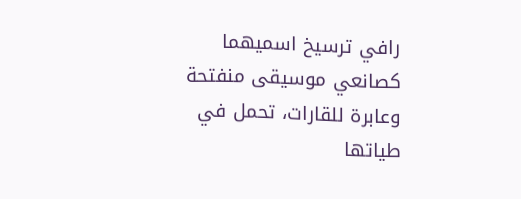رافي ترسيخ اسميهما كصانعي موسيقى منفتحة وعابرة للقارات، تحمل في طياتها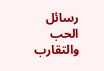رسائل الحب والتقارب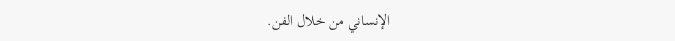الإنساني من خلال الفن.